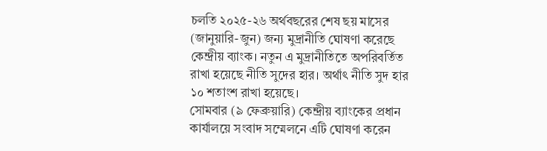চলতি ২০২৫-২৬ অর্থবছরের শেষ ছয় মাসের (জানুয়ারি-জুন) জন্য মুদ্রানীতি ঘোষণা করেছে কেন্দ্রীয় ব্যাংক। নতুন এ মুদ্রানীতিতে অপরিবর্তিত রাখা হয়েছে নীতি সুদের হার। অর্থাৎ নীতি সুদ হার ১০ শতাংশ রাখা হয়েছে।
সোমবার (৯ ফেব্রুয়ারি) কেন্দ্রীয় ব্যাংকের প্রধান কার্যালয়ে সংবাদ সম্মেলনে এটি ঘোষণা করেন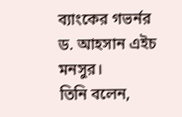ব্যাংকের গভর্নর ড. আহসান এইচ মনসুর।
তিনি বলেন,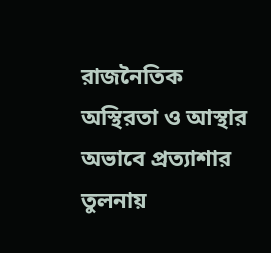রাজনৈতিক অস্থিরতা ও আস্থার অভাবে প্রত্যাশার তুলনায়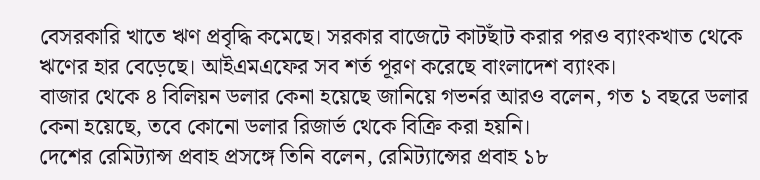বেসরকারি খাতে ঋণ প্রবৃদ্ধি কমেছে। সরকার বাজেটে কাটছাঁট করার পরও ব্যাংকখাত থেকে ঋণের হার বেড়েছে। আইএমএফের সব শর্ত পূরণ করেছে বাংলাদেশ ব্যাংক।
বাজার থেকে ৪ বিলিয়ন ডলার কেনা হয়েছে জানিয়ে গভর্নর আরও বলেন, গত ১ বছরে ডলার কেনা হয়েছে, তবে কোনো ডলার রিজার্ভ থেকে বিক্রি করা হয়নি।
দেশের রেমিট্যান্স প্রবাহ প্রসঙ্গে তিনি বলেন, রেমিট্যান্সের প্রবাহ ১৮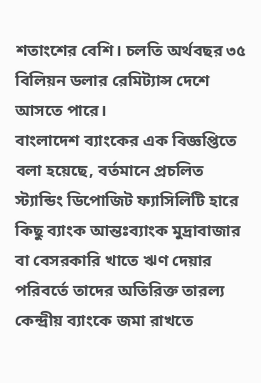শতাংশের বেশি। চলতি অর্থবছর ৩৫ বিলিয়ন ডলার রেমিট্যান্স দেশে আসতে পারে।
বাংলাদেশ ব্যাংকের এক বিজ্ঞপ্তিতে বলা হয়েছে, বর্তমানে প্রচলিত স্ট্যান্ডিং ডিপোজিট ফ্যাসিলিটি হারে কিছু ব্যাংক আন্তঃব্যাংক মুদ্রাবাজার বা বেসরকারি খাতে ঋণ দেয়ার পরিবর্তে তাদের অতিরিক্ত তারল্য কেন্দ্রীয় ব্যাংকে জমা রাখতে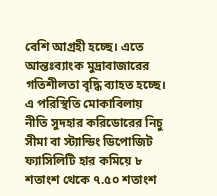বেশি আগ্রহী হচ্ছে। এতে আন্তঃব্যাংক মুদ্রাবাজারের গতিশীলতা বৃদ্ধি ব্যাহত হচ্ছে। এ পরিস্থিতি মোকাবিলায় নীতি সুদহার করিডোরের নিচু সীমা বা স্ট্যান্ডিং ডিপোজিট ফ্যাসিলিটি হার কমিয়ে ৮ শতাংশ থেকে ৭.৫০ শতাংশ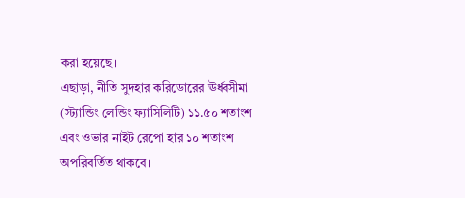করা হয়েছে।
এছাড়া, নীতি সুদহার করিডোরের ঊর্ধ্বসীমা (স্ট্যান্ডিং লেন্ডিং ফ্যাসিলিটি) ১১.৫০ শতাংশ এবং ওভার নাইট রেপো হার ১০ শতাংশ অপরিবর্তিত থাকবে।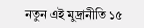নতুন এই মুদ্রানীতি ১৫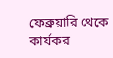ফেব্রুয়ারি থেকে কার্যকর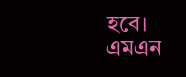হবে।
এমএন